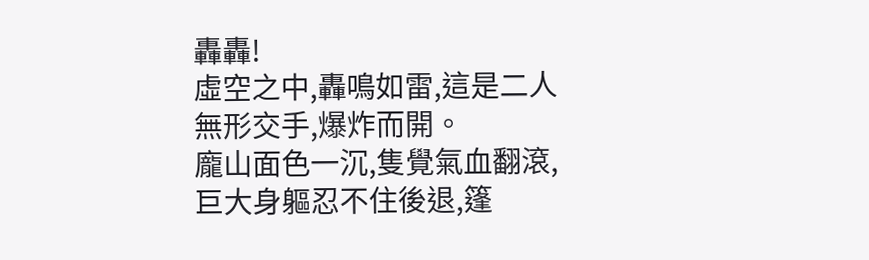轟轟!
虛空之中,轟鳴如雷,這是二人無形交手,爆炸而開。
龐山面色一沉,隻覺氣血翻滾,巨大身軀忍不住後退,篷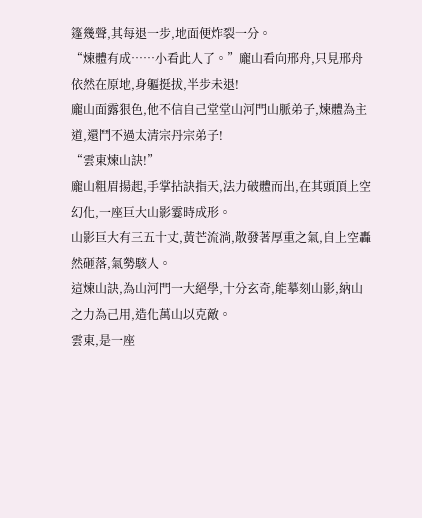篷幾聲,其每退一步,地面便炸裂一分。
“煉體有成……小看此人了。”龐山看向邢舟,只見邢舟依然在原地,身軀挺拔,半步未退!
龐山面露狠色,他不信自己堂堂山河門山脈弟子,煉體為主道,還鬥不過太清宗丹宗弟子!
“雲東煉山訣!”
龐山粗眉揚起,手掌拈訣指天,法力破體而出,在其頭頂上空幻化,一座巨大山影霎時成形。
山影巨大有三五十丈,黃芒流淌,散發著厚重之氣,自上空轟然砸落,氣勢駭人。
這煉山訣,為山河門一大絕學,十分玄奇,能摹刻山影,納山之力為己用,造化萬山以克敵。
雲東,是一座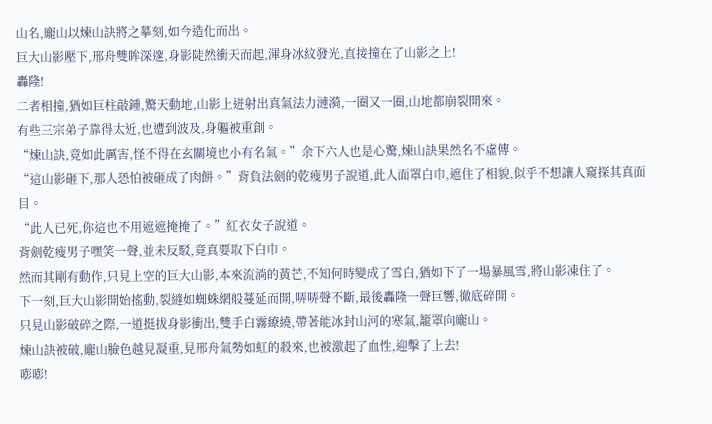山名,龐山以煉山訣將之摹刻,如今造化而出。
巨大山影壓下,邢舟雙眸深邃,身影陡然衝天而起,渾身冰紋發光,直接撞在了山影之上!
轟隆!
二者相撞,猶如巨柱敲鍾,驚天動地,山影上迸射出真氣法力漣漪,一圈又一圈,山地都崩裂開來。
有些三宗弟子靠得太近,也遭到波及,身軀被重創。
“煉山訣,竟如此厲害,怪不得在玄關境也小有名氣。”余下六人也是心驚,煉山訣果然名不虛傳。
“這山影砸下,那人恐怕被砸成了肉餅。”背負法劍的乾瘦男子說道,此人面罩白巾,遮住了相貌,似乎不想讓人窺探其真面目。
“此人已死,你這也不用遮遮掩掩了。”紅衣女子說道。
背劍乾瘦男子嘿笑一聲,並未反駁,竟真要取下白巾。
然而其剛有動作,只見上空的巨大山影,本來流淌的黃芒,不知何時變成了雪白,猶如下了一場暴風雪,將山影凍住了。
下一刻,巨大山影開始搖動,裂縫如蜘蛛網般蔓延而開,哢哢聲不斷,最後轟隆一聲巨響,徹底碎開。
只見山影破碎之際,一道挺拔身影衝出,雙手白霧繚繞,帶著能冰封山河的寒氣,籠罩向龐山。
煉山訣被破,龐山臉色越見凝重,見邢舟氣勢如虹的殺來,也被激起了血性,迎擊了上去!
嘭嘭!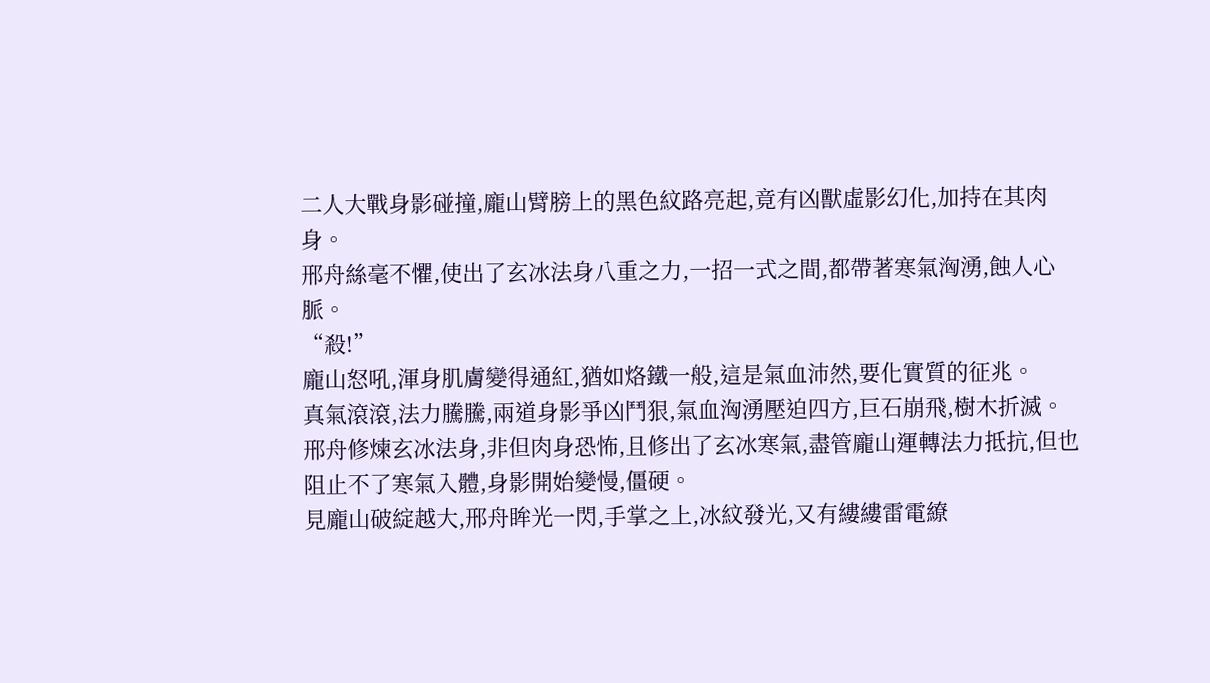二人大戰身影碰撞,龐山臂膀上的黑色紋路亮起,竟有凶獸虛影幻化,加持在其肉身。
邢舟絲毫不懼,使出了玄冰法身八重之力,一招一式之間,都帶著寒氣洶湧,蝕人心脈。
“殺!”
龐山怒吼,渾身肌膚變得通紅,猶如烙鐵一般,這是氣血沛然,要化實質的征兆。
真氣滾滾,法力騰騰,兩道身影爭凶鬥狠,氣血洶湧壓迫四方,巨石崩飛,樹木折滅。
邢舟修煉玄冰法身,非但肉身恐怖,且修出了玄冰寒氣,盡管龐山運轉法力抵抗,但也阻止不了寒氣入體,身影開始變慢,僵硬。
見龐山破綻越大,邢舟眸光一閃,手掌之上,冰紋發光,又有縷縷雷電繚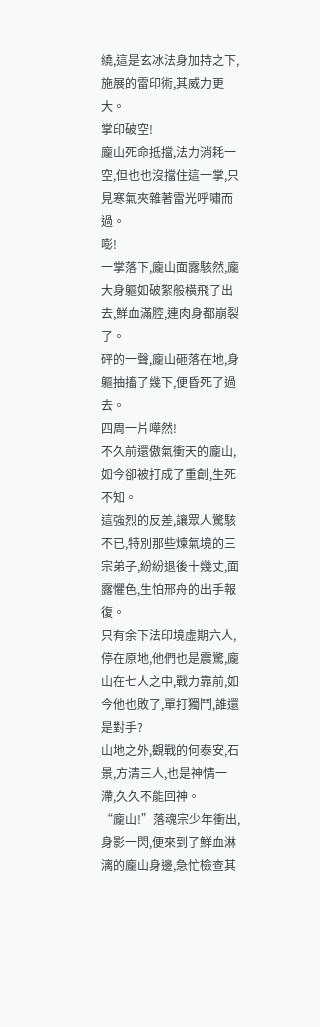繞,這是玄冰法身加持之下,施展的雷印術,其威力更大。
掌印破空!
龐山死命抵擋,法力消耗一空,但也也沒擋住這一掌,只見寒氣夾雜著雷光呼嘯而過。
嘭!
一掌落下,龐山面露駭然,龐大身軀如破絮般橫飛了出去,鮮血滿腔,連肉身都崩裂了。
砰的一聲,龐山砸落在地,身軀抽搐了幾下,便昏死了過去。
四周一片嘩然!
不久前還傲氣衝天的龐山,如今卻被打成了重創,生死不知。
這強烈的反差,讓眾人驚駭不已,特別那些煉氣境的三宗弟子,紛紛退後十幾丈,面露懼色,生怕邢舟的出手報復。
只有余下法印境虛期六人,停在原地,他們也是震驚,龐山在七人之中,戰力靠前,如今他也敗了,單打獨鬥,誰還是對手?
山地之外,觀戰的何泰安,石景,方清三人,也是神情一滯,久久不能回神。
“龐山!”落魂宗少年衝出,身影一閃,便來到了鮮血淋漓的龐山身邊,急忙檢查其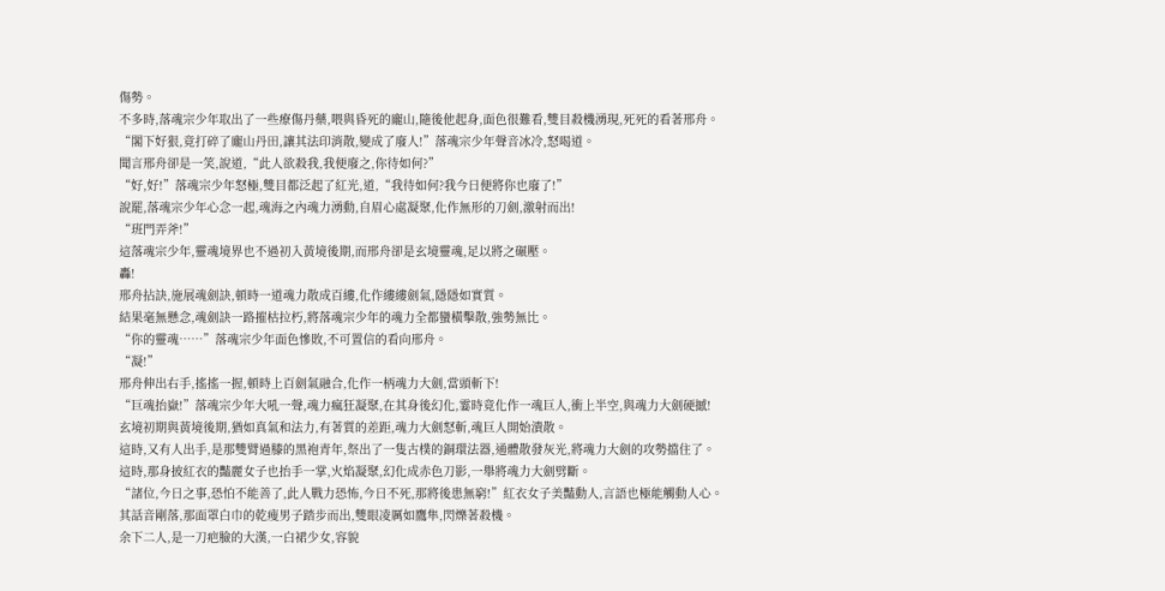傷勢。
不多時,落魂宗少年取出了一些療傷丹藥,喂與昏死的龐山,隨後他起身,面色很難看,雙目殺機湧現,死死的看著邢舟。
“閣下好狠,竟打碎了龐山丹田,讓其法印消散,變成了廢人!”落魂宗少年聲音冰冷,怒喝道。
聞言邢舟卻是一笑,說道,“此人欲殺我,我便廢之,你待如何?”
“好,好!”落魂宗少年怒極,雙目都泛起了紅光,道,“我待如何?我今日便將你也廢了!”
說罷,落魂宗少年心念一起,魂海之內魂力湧動,自眉心處凝聚,化作無形的刀劍,激射而出!
“班門弄斧!”
這落魂宗少年,靈魂境界也不過初入黃境後期,而邢舟卻是玄境靈魂,足以將之碾壓。
轟!
邢舟拈訣,施展魂劍訣,頓時一道魂力散成百縷,化作縷縷劍氣,隱隱如實質。
結果毫無懸念,魂劍訣一路摧枯拉朽,將落魂宗少年的魂力全都蠻橫擊散,強勢無比。
“你的靈魂……”落魂宗少年面色慘敗,不可置信的看向邢舟。
“凝!”
邢舟伸出右手,搖搖一握,頓時上百劍氣融合,化作一柄魂力大劍,當頭斬下!
“巨魂抬嶽!”落魂宗少年大吼一聲,魂力瘋狂凝聚,在其身後幻化,霎時竟化作一魂巨人,衝上半空,與魂力大劍硬撼!
玄境初期與黃境後期,猶如真氣和法力,有著質的差距,魂力大劍怒斬,魂巨人開始潰散。
這時,又有人出手,是那雙臂過膝的黑袍青年,祭出了一隻古樸的銅環法器,通體散發灰光,將魂力大劍的攻勢擋住了。
這時,那身披紅衣的豔麗女子也抬手一掌,火焰凝聚,幻化成赤色刀影,一舉將魂力大劍劈斷。
“諸位,今日之事,恐怕不能善了,此人戰力恐怖,今日不死,那將後患無窮!”紅衣女子美豔動人,言語也極能觸動人心。
其話音剛落,那面罩白巾的乾瘦男子踏步而出,雙眼凌厲如鷹隼,閃爍著殺機。
余下二人,是一刀疤臉的大漢,一白裙少女,容貌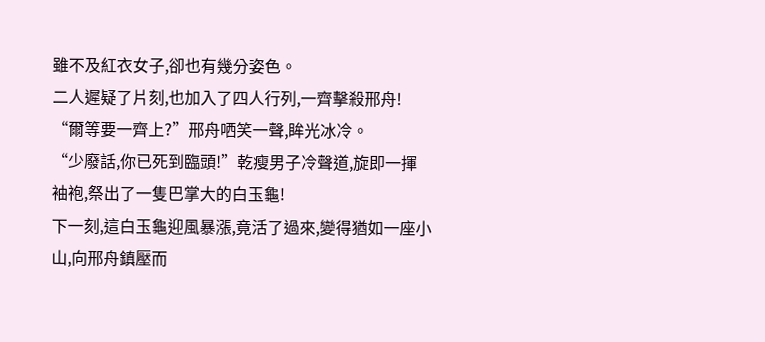雖不及紅衣女子,卻也有幾分姿色。
二人遲疑了片刻,也加入了四人行列,一齊擊殺邢舟!
“爾等要一齊上?”邢舟哂笑一聲,眸光冰冷。
“少廢話,你已死到臨頭!”乾瘦男子冷聲道,旋即一揮袖袍,祭出了一隻巴掌大的白玉龜!
下一刻,這白玉龜迎風暴漲,竟活了過來,變得猶如一座小山,向邢舟鎮壓而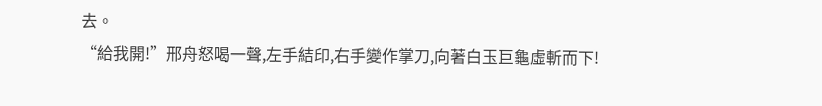去。
“給我開!”邢舟怒喝一聲,左手結印,右手變作掌刀,向著白玉巨龜虛斬而下!